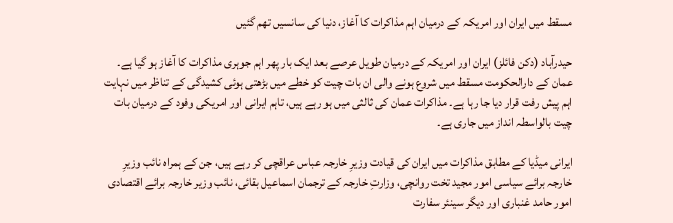مسقط میں ایران اور امریکہ کے درمیان اہم مذاکرات کا آغاز، دنیا کی سانسیں تھم گئیں

حیدرآباد (دکن فائلز) ایران اور امریکہ کے درمیان طویل عرصے بعد ایک بار پھر اہم جوہری مذاکرات کا آغاز ہو گیا ہے۔ عمان کے دارالحکومت مسقط میں شروع ہونے والی ان بات چیت کو خطے میں بڑھتی ہوئی کشیدگی کے تناظر میں نہایت اہم پیش رفت قرار دیا جا رہا ہے۔ مذاکرات عمان کی ثالثی میں ہو رہے ہیں، تاہم ایرانی اور امریکی وفود کے درمیان بات چیت بالواسطہ انداز میں جاری ہے۔

ایرانی میڈیا کے مطابق مذاکرات میں ایران کی قیادت وزیرِ خارجہ عباس عراقچی کر رہے ہیں، جن کے ہمراہ نائب وزیرِ خارجہ برائے سیاسی امور مجید تخت روانچی، وزارتِ خارجہ کے ترجمان اسماعیل بقائی، نائب وزیر خارجہ برائے اقتصادی امور حامد غنباری اور دیگر سینئر سفارت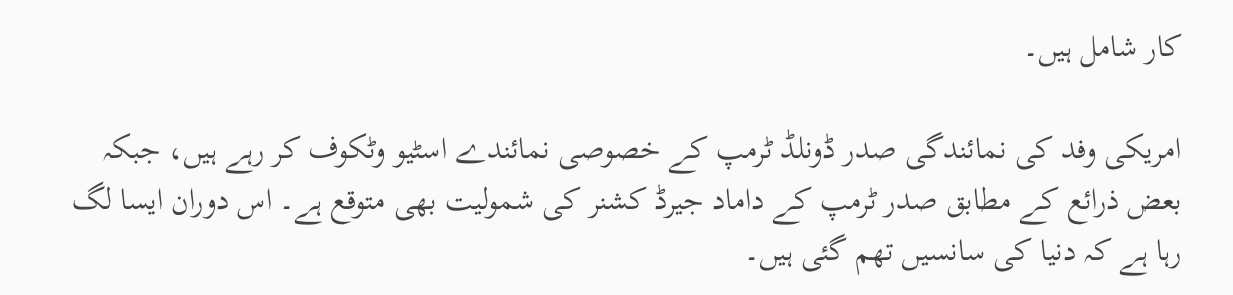کار شامل ہیں۔

امریکی وفد کی نمائندگی صدر ڈونلڈ ٹرمپ کے خصوصی نمائندے اسٹیو وٹکوف کر رہے ہیں، جبکہ بعض ذرائع کے مطابق صدر ٹرمپ کے داماد جیرڈ کشنر کی شمولیت بھی متوقع ہے۔ اس دوران ایسا لگ رہا ہے کہ دنیا کی سانسیں تھم گئی ہیں۔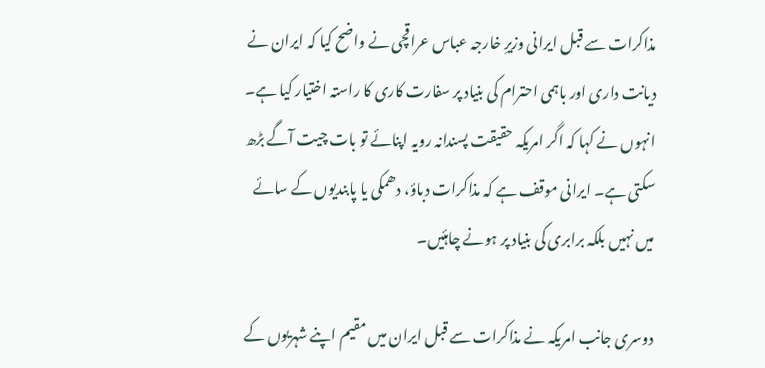مذاکرات سے قبل ایرانی وزیرِ خارجہ عباس عراقچی نے واضح کیا کہ ایران نے دیانت داری اور باہمی احترام کی بنیاد پر سفارت کاری کا راستہ اختیار کیا ہے۔ انہوں نے کہا کہ اگر امریکہ حقیقت پسندانہ رویہ اپنائے تو بات چیت آگے بڑھ سکتی ہے۔ ایرانی موقف ہے کہ مذاکرات دباؤ، دھمکی یا پابندیوں کے سائے میں نہیں بلکہ برابری کی بنیاد پر ہونے چاہئیں۔

دوسری جانب امریکہ نے مذاکرات سے قبل ایران میں مقیم اپنے شہریوں کے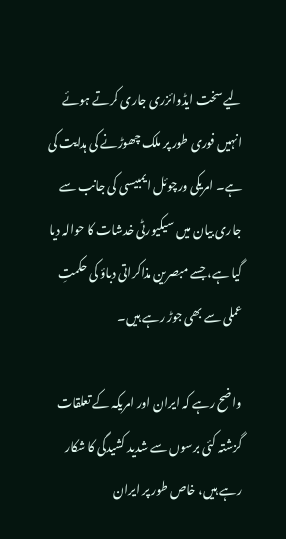لیے سخت ایڈوائزری جاری کرتے ہوئے انہیں فوری طور پر ملک چھوڑنے کی ہدایت کی ہے۔ امریکی ورچوئل ایمبیسی کی جانب سے جاری بیان میں سیکیورٹی خدشات کا حوالہ دیا گیا ہے، جسے مبصرین مذاکراتی دباؤ کی حکمتِ عملی سے بھی جوڑ رہے ہیں۔

واضح رہے کہ ایران اور امریکہ کے تعلقات گزشتہ کئی برسوں سے شدید کشیدگی کا شکار رہے ہیں، خاص طور پر ایران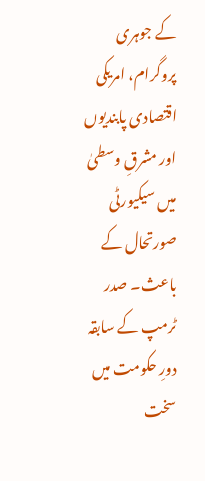کے جوہری پروگرام، امریکی اقتصادی پابندیوں اور مشرقِ وسطیٰ میں سیکیورٹی صورتحال کے باعث۔ صدر ٹرمپ کے سابقہ دورِ حکومت میں سخت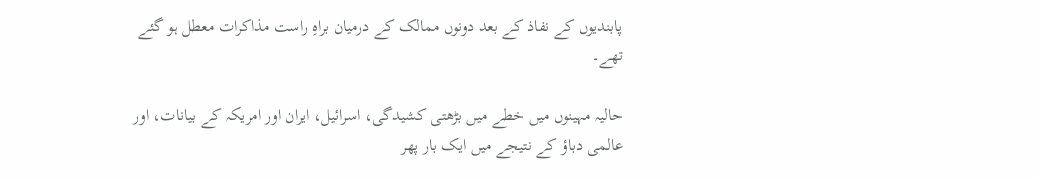پابندیوں کے نفاذ کے بعد دونوں ممالک کے درمیان براہِ راست مذاکرات معطل ہو گئے تھے۔

حالیہ مہینوں میں خطے میں بڑھتی کشیدگی، اسرائیل، ایران اور امریکہ کے بیانات، اور عالمی دباؤ کے نتیجے میں ایک بار پھر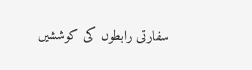سفارتی رابطوں کی کوششیں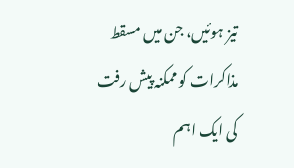تیز ہوئیں، جن میں مسقط مذاکرات کو ممکنہ پیش رفت کی ایک اہم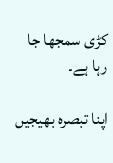کڑی سمجھا جا رہا ہے۔

اپنا تبصرہ بھیجیں